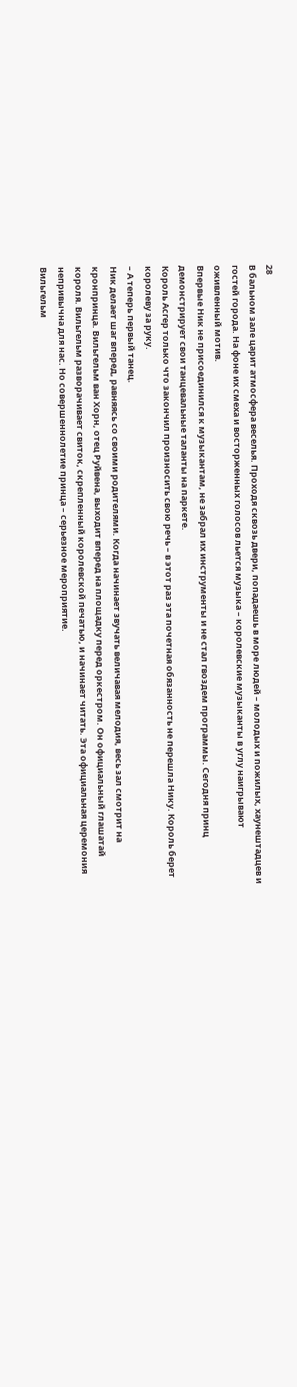28
В бальном зале царит атмосфера веселья. Проходя сквозь двери, попадаешь в море людей – молодых и пожилых, хаунештадцев и гостей города. На фоне их смеха и восторженных голосов льется музыка – королевские музыканты в углу наигрывают оживленный мотив.
Впервые Ник не присоединился к музыкантам, не забрал их инструменты и не стал гвоздем программы. Сегодня принц демонстрирует свои танцевальные таланты на паркете.
Король Асгер только что закончил произносить свою речь – в этот раз эта почетная обязанность не перешла Нику. Король берет королеву за руку.
– А теперь первый танец.
Ник делает шаг вперед, равняясь со своими родителями. Когда начинает звучать величавая мелодия, весь зал смотрит на кронпринца. Вильгельм ван Хорн, отец Руйвена, выходит вперед на площадку перед оркестром. Он официальный глашатай короля. Вильгельм разворачивает свиток, скрепленный королевской печатью, и начинает читать. Эта официальная церемония непривычна для нас. Но совершеннолетие принца – серьезное мероприятие.
Вильгельм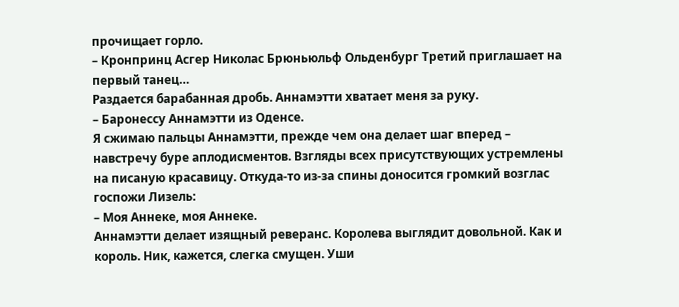прочищает горло.
– Кронпринц Асгер Николас Брюньюльф Ольденбург Третий приглашает на первый танец…
Раздается барабанная дробь. Аннамэтти хватает меня за руку.
– Баронессу Аннамэтти из Оденсе.
Я сжимаю пальцы Аннамэтти, прежде чем она делает шаг вперед – навстречу буре аплодисментов. Взгляды всех присутствующих устремлены на писаную красавицу. Откуда-то из-за спины доносится громкий возглас госпожи Лизель:
– Моя Аннеке, моя Аннеке.
Аннамэтти делает изящный реверанс. Королева выглядит довольной. Как и король. Ник, кажется, слегка смущен. Уши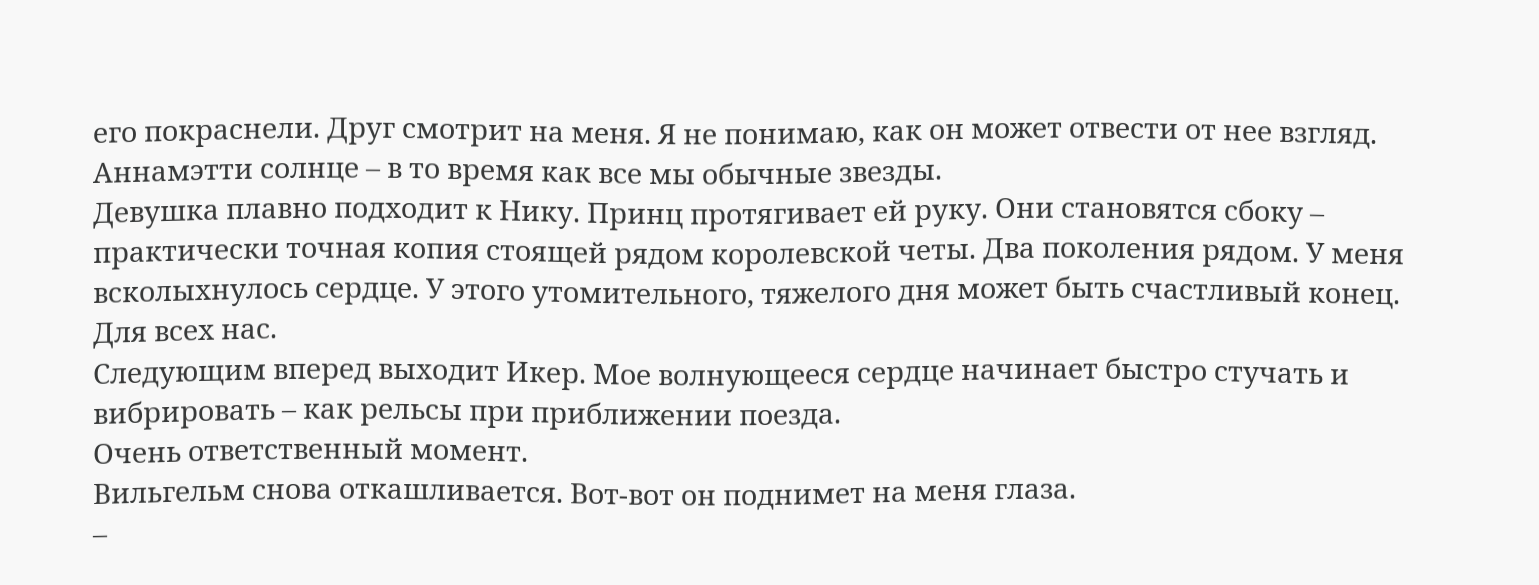его покраснели. Друг смотрит на меня. Я не понимаю, как он может отвести от нее взгляд. Аннамэтти солнце – в то время как все мы обычные звезды.
Девушка плавно подходит к Нику. Принц протягивает ей руку. Они становятся сбоку – практически точная копия стоящей рядом королевской четы. Два поколения рядом. У меня всколыхнулось сердце. У этого утомительного, тяжелого дня может быть счастливый конец. Для всех нас.
Следующим вперед выходит Икер. Мое волнующееся сердце начинает быстро стучать и вибрировать – как рельсы при приближении поезда.
Очень ответственный момент.
Вильгельм снова откашливается. Вот-вот он поднимет на меня глаза.
–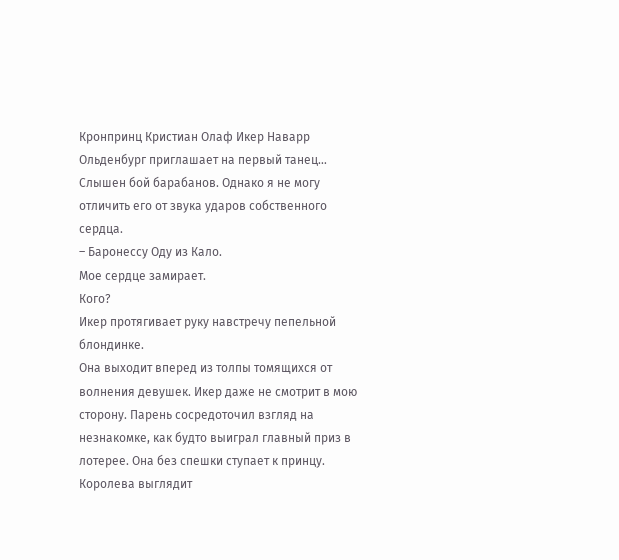Кронпринц Кристиан Олаф Икер Наварр Ольденбург приглашает на первый танец…
Слышен бой барабанов. Однако я не могу отличить его от звука ударов собственного сердца.
– Баронессу Оду из Кало.
Мое сердце замирает.
Кого?
Икер протягивает руку навстречу пепельной блондинке.
Она выходит вперед из толпы томящихся от волнения девушек. Икер даже не смотрит в мою сторону. Парень сосредоточил взгляд на незнакомке, как будто выиграл главный приз в лотерее. Она без спешки ступает к принцу. Королева выглядит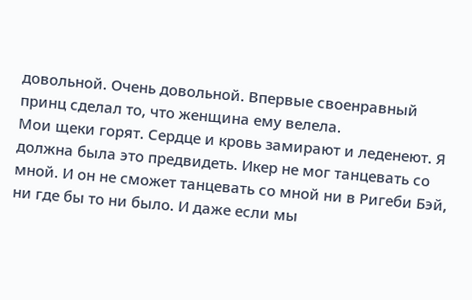довольной. Очень довольной. Впервые своенравный принц сделал то, что женщина ему велела.
Мои щеки горят. Сердце и кровь замирают и леденеют. Я должна была это предвидеть. Икер не мог танцевать со мной. И он не сможет танцевать со мной ни в Ригеби Бэй, ни где бы то ни было. И даже если мы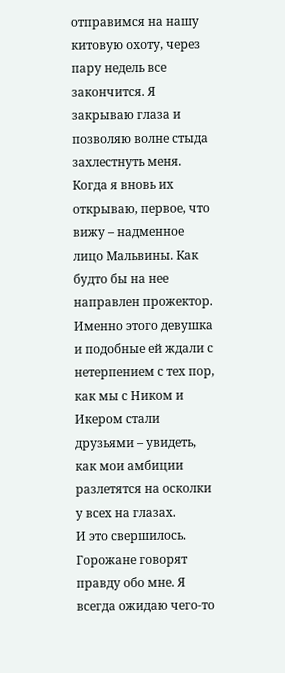отправимся на нашу китовую охоту, через пару недель все закончится. Я закрываю глаза и позволяю волне стыда захлестнуть меня.
Когда я вновь их открываю, первое, что вижу – надменное лицо Мальвины. Как будто бы на нее направлен прожектор. Именно этого девушка и подобные ей ждали с нетерпением с тех пор, как мы с Ником и Икером стали друзьями – увидеть, как мои амбиции разлетятся на осколки у всех на глазах.
И это свершилось.
Горожане говорят правду обо мне. Я всегда ожидаю чего-то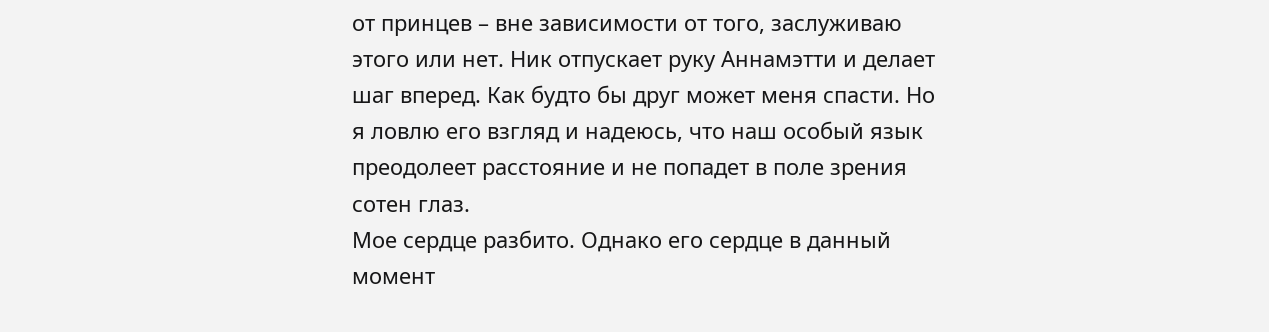от принцев – вне зависимости от того, заслуживаю этого или нет. Ник отпускает руку Аннамэтти и делает шаг вперед. Как будто бы друг может меня спасти. Но я ловлю его взгляд и надеюсь, что наш особый язык преодолеет расстояние и не попадет в поле зрения сотен глаз.
Мое сердце разбито. Однако его сердце в данный момент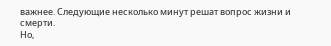важнее. Следующие несколько минут решат вопрос жизни и смерти.
Но,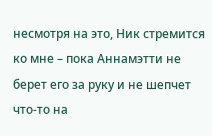несмотря на это, Ник стремится ко мне – пока Аннамэтти не берет его за руку и не шепчет что-то на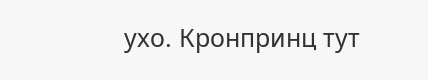ухо. Кронпринц тут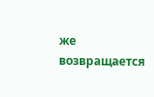же возвращается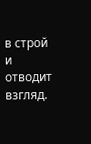в строй и отводит взгляд.